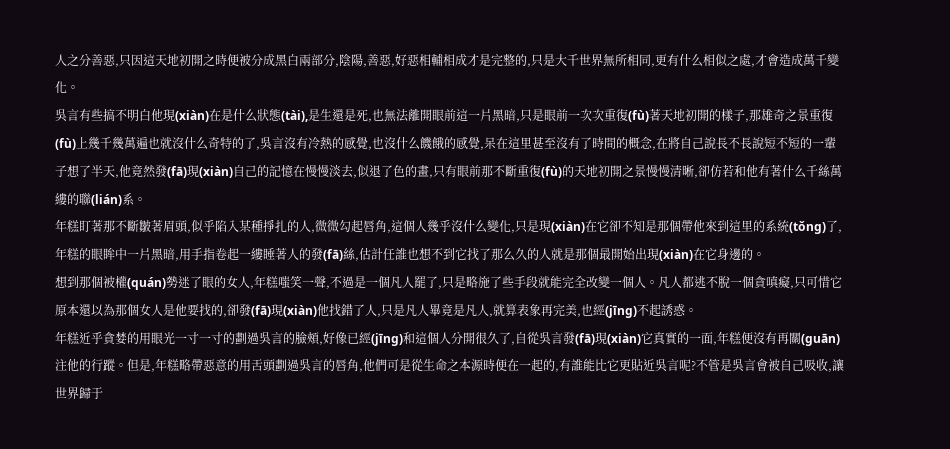人之分善惡,只因這天地初開之時便被分成黑白兩部分,陰陽,善惡,好惡相輔相成才是完整的,只是大千世界無所相同,更有什么相似之處,才會造成萬千變化。
吳言有些搞不明白他現(xiàn)在是什么狀態(tài),是生還是死,也無法離開眼前這一片黑暗,只是眼前一次次重復(fù)著天地初開的樣子,那雄奇之景重復(fù)上幾千幾萬遍也就沒什么奇特的了,吳言沒有冷熱的感覺,也沒什么饑餓的感覺,呆在這里甚至沒有了時間的概念,在將自己說長不長說短不短的一輩子想了半天,他竟然發(fā)現(xiàn)自己的記憶在慢慢淡去,似退了色的畫,只有眼前那不斷重復(fù)的天地初開之景慢慢清晰,卻仿若和他有著什么千絲萬縷的聯(lián)系。
年糕盯著那不斷皺著眉頭,似乎陷入某種掙扎的人,微微勾起唇角,這個人幾乎沒什么變化,只是現(xiàn)在它卻不知是那個帶他來到這里的系統(tǒng)了,年糕的眼眸中一片黑暗,用手指卷起一縷睡著人的發(fā)絲,估計任誰也想不到它找了那么久的人就是那個最開始出現(xiàn)在它身邊的。
想到那個被權(quán)勢迷了眼的女人,年糕嗤笑一聲,不過是一個凡人罷了,只是略施了些手段就能完全改變一個人。凡人都逃不脫一個貪嗔癡,只可惜它原本還以為那個女人是他要找的,卻發(fā)現(xiàn)他找錯了人,只是凡人畢竟是凡人,就算表象再完美,也經(jīng)不起誘惑。
年糕近乎貪婪的用眼光一寸一寸的劃過吳言的臉頰,好像已經(jīng)和這個人分開很久了,自從吳言發(fā)現(xiàn)它真實的一面,年糕便沒有再關(guān)注他的行蹤。但是,年糕略帶惡意的用舌頭劃過吳言的唇角,他們可是從生命之本源時便在一起的,有誰能比它更貼近吳言呢?不管是吳言會被自己吸收,讓世界歸于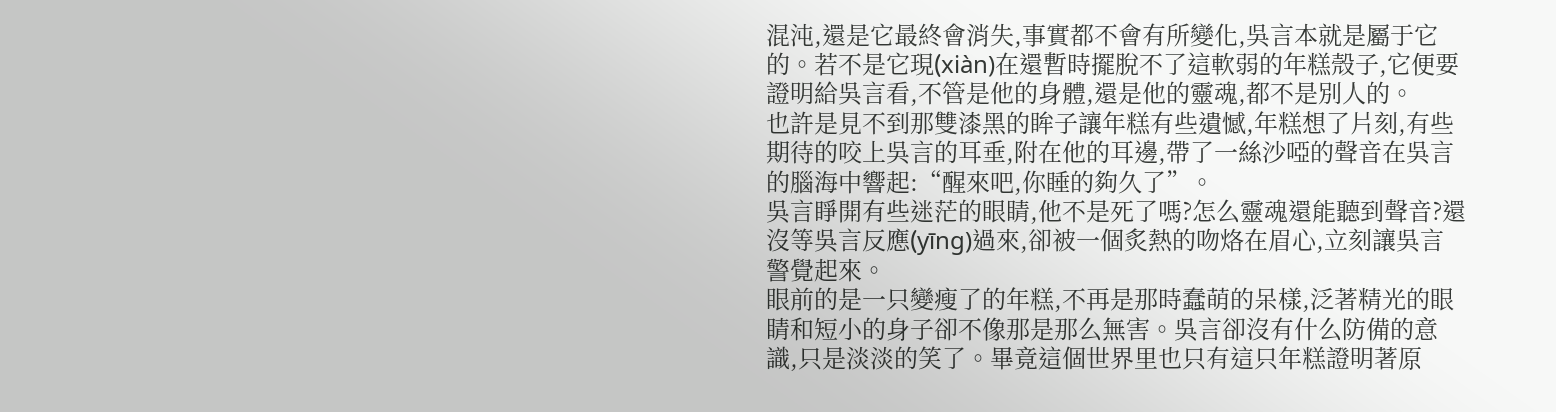混沌,還是它最終會消失,事實都不會有所變化,吳言本就是屬于它的。若不是它現(xiàn)在還暫時擺脫不了這軟弱的年糕殼子,它便要證明給吳言看,不管是他的身體,還是他的靈魂,都不是別人的。
也許是見不到那雙漆黑的眸子讓年糕有些遺憾,年糕想了片刻,有些期待的咬上吳言的耳垂,附在他的耳邊,帶了一絲沙啞的聲音在吳言的腦海中響起:“醒來吧,你睡的夠久了”。
吳言睜開有些迷茫的眼睛,他不是死了嗎?怎么靈魂還能聽到聲音?還沒等吳言反應(yīng)過來,卻被一個炙熱的吻烙在眉心,立刻讓吳言警覺起來。
眼前的是一只變瘦了的年糕,不再是那時蠢萌的呆樣,泛著精光的眼睛和短小的身子卻不像那是那么無害。吳言卻沒有什么防備的意識,只是淡淡的笑了。畢竟這個世界里也只有這只年糕證明著原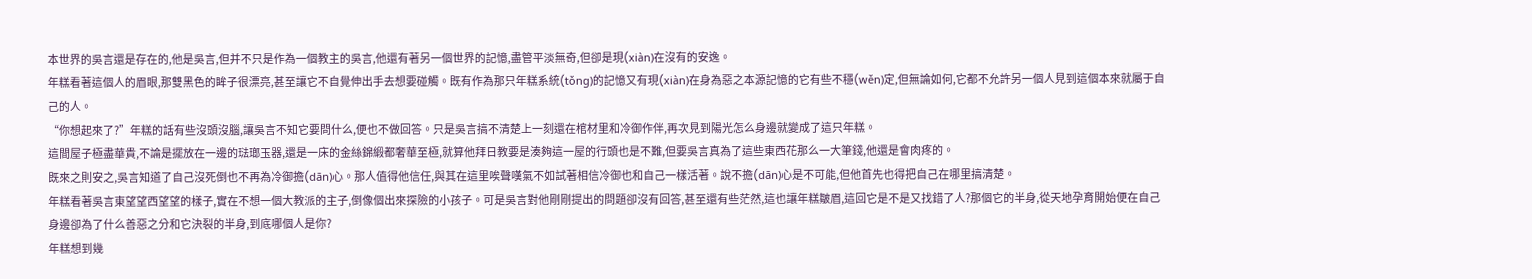本世界的吳言還是存在的,他是吳言,但并不只是作為一個教主的吳言,他還有著另一個世界的記憶,盡管平淡無奇,但卻是現(xiàn)在沒有的安逸。
年糕看著這個人的眉眼,那雙黑色的眸子很漂亮,甚至讓它不自覺伸出手去想要碰觸。既有作為那只年糕系統(tǒng)的記憶又有現(xiàn)在身為惡之本源記憶的它有些不穩(wěn)定,但無論如何,它都不允許另一個人見到這個本來就屬于自己的人。
“你想起來了?”年糕的話有些沒頭沒腦,讓吳言不知它要問什么,便也不做回答。只是吳言搞不清楚上一刻還在棺材里和冷御作伴,再次見到陽光怎么身邊就變成了這只年糕。
這間屋子極盡華貴,不論是擺放在一邊的琺瑯玉器,還是一床的金絲錦緞都奢華至極,就算他拜日教要是湊夠這一屋的行頭也是不難,但要吳言真為了這些東西花那么一大筆錢,他還是會肉疼的。
既來之則安之,吳言知道了自己沒死倒也不再為冷御擔(dān)心。那人值得他信任,與其在這里唉聲嘆氣不如試著相信冷御也和自己一樣活著。說不擔(dān)心是不可能,但他首先也得把自己在哪里搞清楚。
年糕看著吳言東望望西望望的樣子,實在不想一個大教派的主子,倒像個出來探險的小孩子。可是吳言對他剛剛提出的問題卻沒有回答,甚至還有些茫然,這也讓年糕皺眉,這回它是不是又找錯了人?那個它的半身,從天地孕育開始便在自己身邊卻為了什么善惡之分和它決裂的半身,到底哪個人是你?
年糕想到幾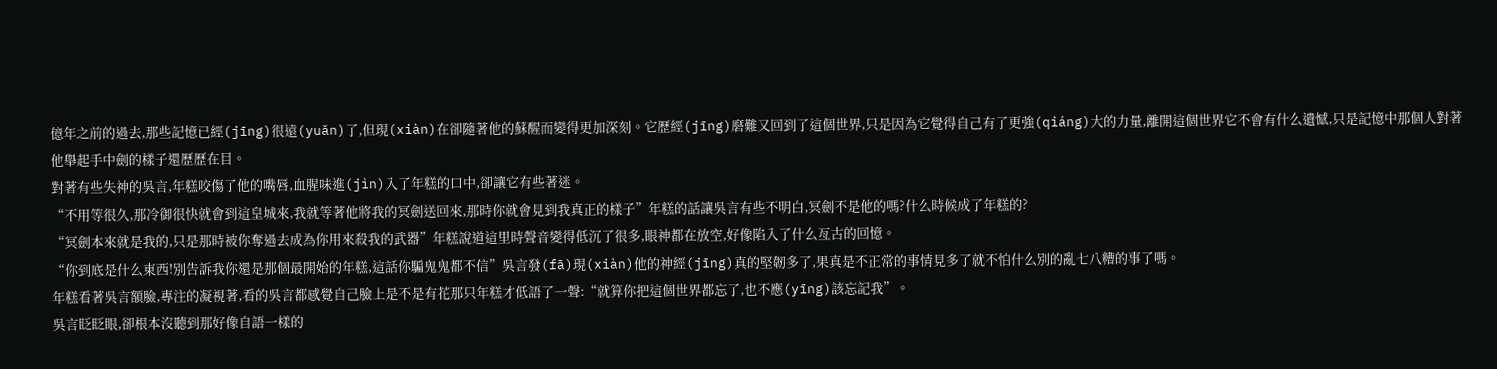億年之前的過去,那些記憶已經(jīng)很遠(yuǎn)了,但現(xiàn)在卻隨著他的蘇醒而變得更加深刻。它歷經(jīng)磨難又回到了這個世界,只是因為它覺得自己有了更強(qiáng)大的力量,離開這個世界它不會有什么遺憾,只是記憶中那個人對著他舉起手中劍的樣子還歷歷在目。
對著有些失神的吳言,年糕咬傷了他的嘴唇,血腥味進(jìn)入了年糕的口中,卻讓它有些著迷。
“不用等很久,那冷御很快就會到這皇城來,我就等著他將我的冥劍送回來,那時你就會見到我真正的樣子”年糕的話讓吳言有些不明白,冥劍不是他的嗎?什么時候成了年糕的?
“冥劍本來就是我的,只是那時被你奪過去成為你用來殺我的武器”年糕說道這里時聲音變得低沉了很多,眼神都在放空,好像陷入了什么亙古的回憶。
“你到底是什么東西!別告訴我你還是那個最開始的年糕,這話你騙鬼鬼都不信”吳言發(fā)現(xiàn)他的神經(jīng)真的堅韌多了,果真是不正常的事情見多了就不怕什么別的亂七八糟的事了嗎。
年糕看著吳言額臉,專注的凝視著,看的吳言都感覺自己臉上是不是有花那只年糕才低語了一聲:“就算你把這個世界都忘了,也不應(yīng)該忘記我”。
吳言眨眨眼,卻根本沒聽到那好像自語一樣的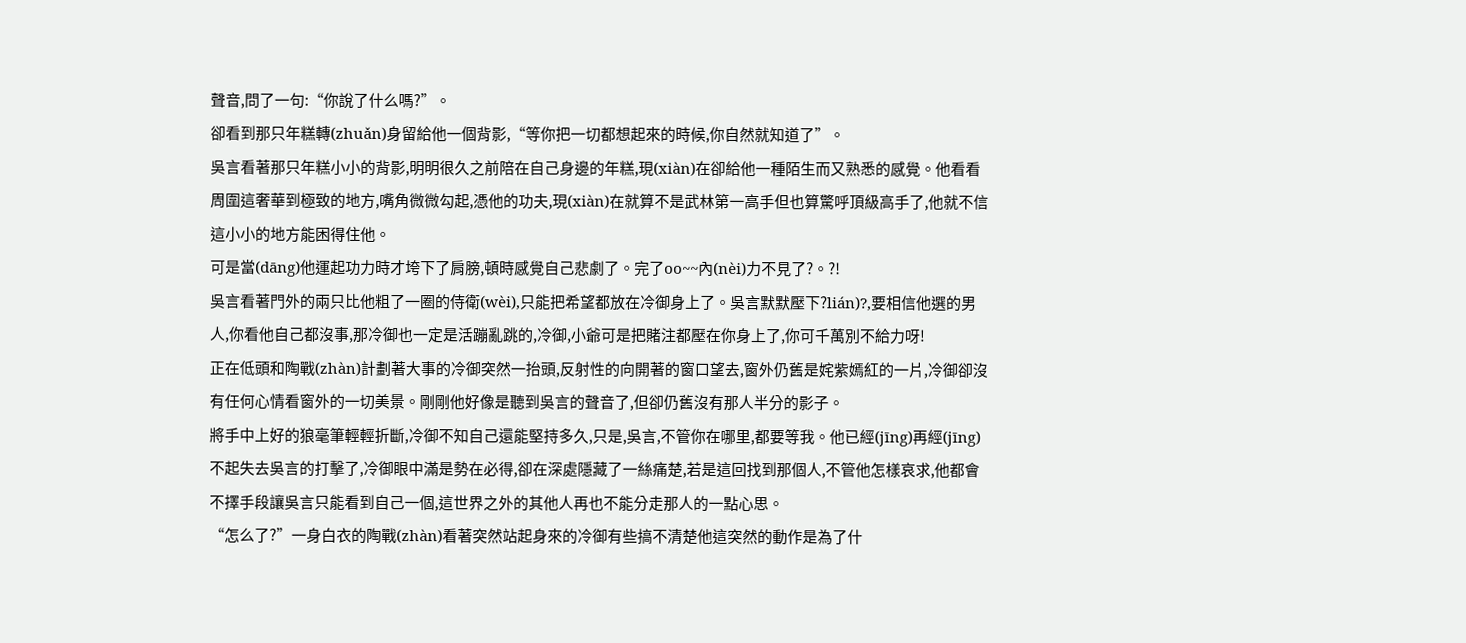聲音,問了一句:“你說了什么嗎?”。
卻看到那只年糕轉(zhuǎn)身留給他一個背影,“等你把一切都想起來的時候,你自然就知道了”。
吳言看著那只年糕小小的背影,明明很久之前陪在自己身邊的年糕,現(xiàn)在卻給他一種陌生而又熟悉的感覺。他看看周圍這奢華到極致的地方,嘴角微微勾起,憑他的功夫,現(xiàn)在就算不是武林第一高手但也算驚呼頂級高手了,他就不信這小小的地方能困得住他。
可是當(dāng)他運起功力時才垮下了肩膀,頓時感覺自己悲劇了。完了oo~~內(nèi)力不見了?。?!
吳言看著門外的兩只比他粗了一圈的侍衛(wèi),只能把希望都放在冷御身上了。吳言默默壓下?lián)?,要相信他選的男人,你看他自己都沒事,那冷御也一定是活蹦亂跳的,冷御,小爺可是把賭注都壓在你身上了,你可千萬別不給力呀!
正在低頭和陶戰(zhàn)計劃著大事的冷御突然一抬頭,反射性的向開著的窗口望去,窗外仍舊是姹紫嫣紅的一片,冷御卻沒有任何心情看窗外的一切美景。剛剛他好像是聽到吳言的聲音了,但卻仍舊沒有那人半分的影子。
將手中上好的狼毫筆輕輕折斷,冷御不知自己還能堅持多久,只是,吳言,不管你在哪里,都要等我。他已經(jīng)再經(jīng)不起失去吳言的打擊了,冷御眼中滿是勢在必得,卻在深處隱藏了一絲痛楚,若是這回找到那個人,不管他怎樣哀求,他都會不擇手段讓吳言只能看到自己一個,這世界之外的其他人再也不能分走那人的一點心思。
“怎么了?”一身白衣的陶戰(zhàn)看著突然站起身來的冷御有些搞不清楚他這突然的動作是為了什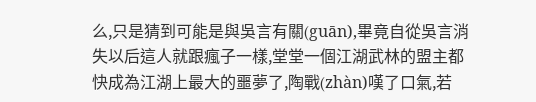么,只是猜到可能是與吳言有關(guān),畢竟自從吳言消失以后這人就跟瘋子一樣,堂堂一個江湖武林的盟主都快成為江湖上最大的噩夢了,陶戰(zhàn)嘆了口氣,若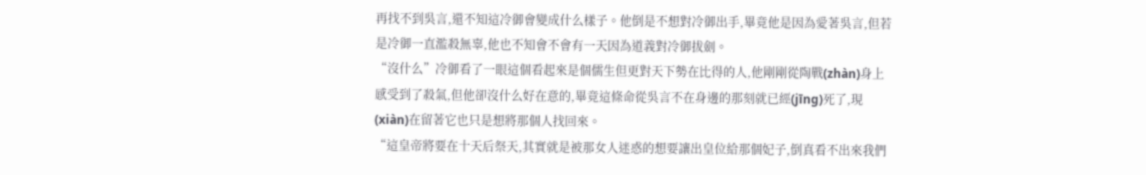再找不到吳言,還不知這冷御會變成什么樣子。他倒是不想對冷御出手,畢竟他是因為愛著吳言,但若是冷御一直濫殺無辜,他也不知會不會有一天因為道義對冷御拔劍。
“沒什么”冷御看了一眼這個看起來是個儒生但更對天下勢在比得的人,他剛剛從陶戰(zhàn)身上感受到了殺氣,但他卻沒什么好在意的,畢竟這條命從吳言不在身邊的那刻就已經(jīng)死了,現(xiàn)在留著它也只是想將那個人找回來。
“這皇帝將要在十天后祭天,其實就是被那女人迷惑的想要讓出皇位給那個妃子,倒真看不出來我們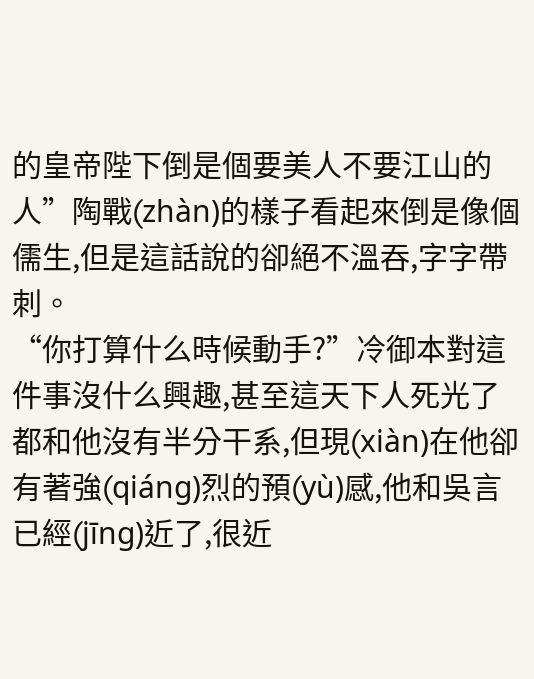的皇帝陛下倒是個要美人不要江山的人”陶戰(zhàn)的樣子看起來倒是像個儒生,但是這話說的卻絕不溫吞,字字帶刺。
“你打算什么時候動手?”冷御本對這件事沒什么興趣,甚至這天下人死光了都和他沒有半分干系,但現(xiàn)在他卻有著強(qiáng)烈的預(yù)感,他和吳言已經(jīng)近了,很近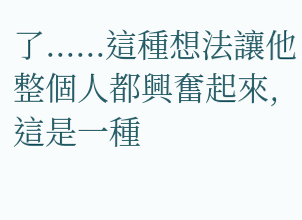了......這種想法讓他整個人都興奮起來,這是一種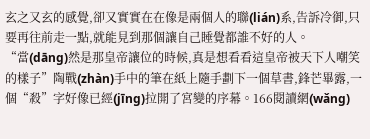玄之又玄的感覺,卻又實實在在像是兩個人的聯(lián)系,告訴冷御,只要再往前走一點,就能見到那個讓自己睡覺都誰不好的人。
“當(dāng)然是那皇帝讓位的時候,真是想看看這皇帝被天下人嘲笑的樣子”陶戰(zhàn)手中的筆在紙上隨手劃下一個草書,鋒芒畢露,一個“殺”字好像已經(jīng)拉開了宮變的序幕。166閱讀網(wǎng)